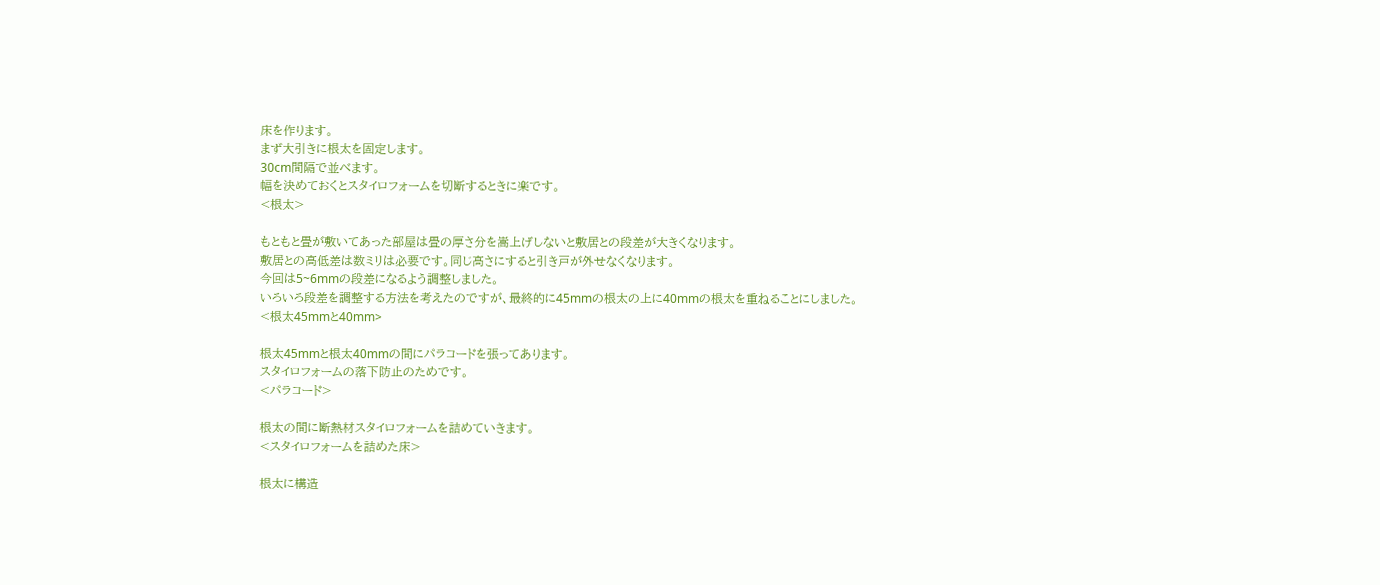床を作ります。
まず大引きに根太を固定します。
30cm間隔で並べます。
幅を決めておくとスタイロフォームを切断するときに楽です。
<根太>

もともと畳が敷いてあった部屋は畳の厚さ分を嵩上げしないと敷居との段差が大きくなります。
敷居との高低差は数ミリは必要です。同じ高さにすると引き戸が外せなくなります。
今回は5~6mmの段差になるよう調整しました。
いろいろ段差を調整する方法を考えたのですが、最終的に45mmの根太の上に40mmの根太を重ねることにしました。
<根太45mmと40mm>

根太45mmと根太40mmの間にパラコードを張ってあります。
スタイロフォームの落下防止のためです。
<パラコード>

根太の間に断熱材スタイロフォームを詰めていきます。
<スタイロフォームを詰めた床>

根太に構造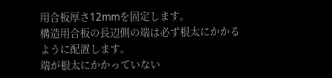用合板厚さ12mmを固定します。
構造用合板の長辺側の端は必ず根太にかかるように配置します。
端が根太にかかっていない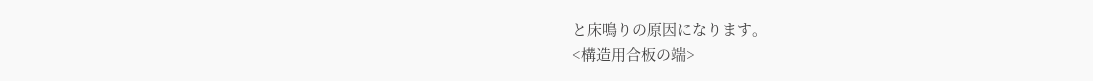と床鳴りの原因になります。
<構造用合板の端>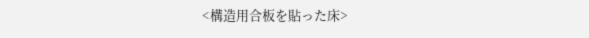<構造用合板を貼った床>